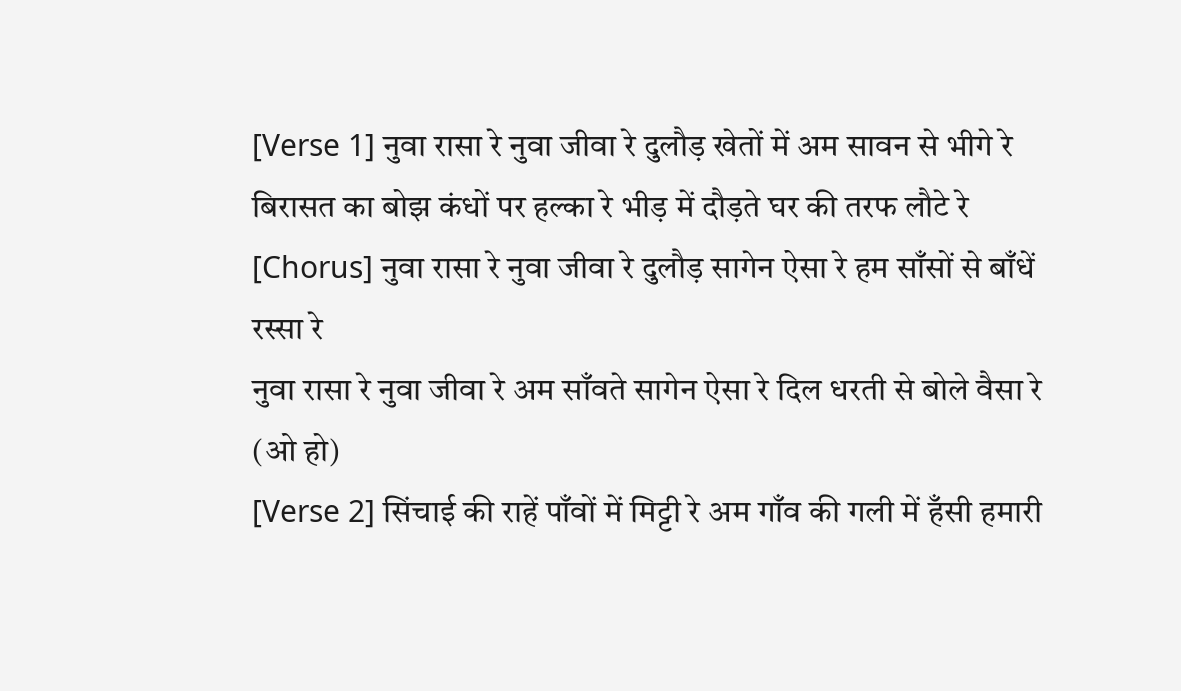[Verse 1] नुवा रासा रे नुवा जीवा रे दुलौड़ खेतों में अम सावन से भीगे रे
बिरासत का बोझ कंधों पर हल्का रे भीड़ में दौड़ते घर की तरफ लौटे रे
[Chorus] नुवा रासा रे नुवा जीवा रे दुलौड़ सागेन ऐसा रे हम साँसों से बाँधें रस्सा रे
नुवा रासा रे नुवा जीवा रे अम साँवते सागेन ऐसा रे दिल धरती से बोले वैसा रे (ओ हो)
[Verse 2] सिंचाई की राहें पाँवों में मिट्टी रे अम गाँव की गली में हँसी हमारी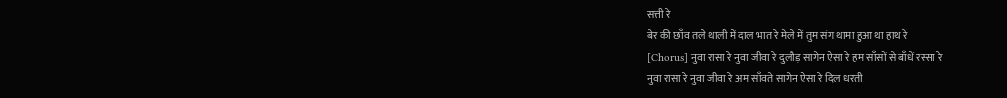सत्ती रे
बेर की छाँव तले थाली में दाल भात रे मेले में तुम संग थामा हुआ था हाथ रे
[Chorus] नुवा रासा रे नुवा जीवा रे दुलौड़ सागेन ऐसा रे हम साँसों से बाँधें रस्सा रे
नुवा रासा रे नुवा जीवा रे अम साँवते सागेन ऐसा रे दिल धरती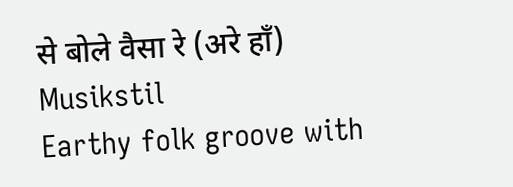से बोले वैसा रे (अरे हाँ)
Musikstil
Earthy folk groove with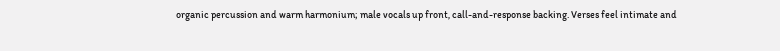organic percussion and warm harmonium; male vocals up front, call-and-response backing. Verses feel intimate and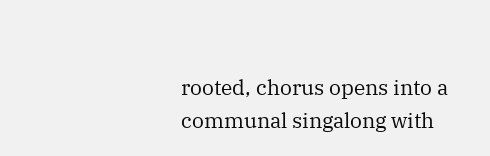rooted, chorus opens into a communal singalong with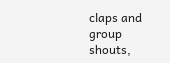claps and group shouts,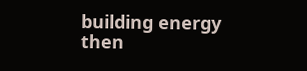building energy then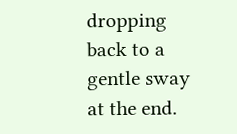dropping back to a gentle sway at the end.